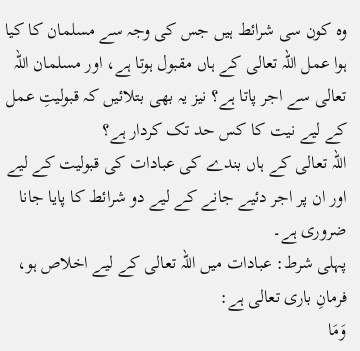وہ کون سی شرائط ہیں جس کی وجہ سے مسلمان کا کیا ہوا عمل اللہ تعالی کے ہاں مقبول ہوتا ہے، اور مسلمان اللہ تعالی سے اجر پاتا ہے؟ نیز یہ بھی بتلائیں کہ قبولیتِ عمل کے لیے نیت کا کس حد تک کردار ہے؟
اللہ تعالی کے ہاں بندے کی عبادات کی قبولیت کے لیے اور ان پر اجر دئیے جانے کے لیے دو شرائط کا پایا جانا ضروری ہے۔
پہلی شرط: عبادات میں اللہ تعالی کے لیے اخلاص ہو، فرمانِ باری تعالی ہے:
وَمَا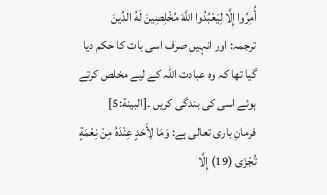أُمِرُوا إِلَّا لِيَعْبُدُوا اللَّهَ مُخْلِصِينَ لَهُ الدِّينَ
ترجمہ: اور انہیں صرف اسی بات کا حکم دیا گیا تھا کہ وہ عبادت اللہ کے لیے مخلص کرتے ہوئے اسی کی بندگی کریں ۔[البينة:5]
فرمانِ باری تعالی ہے: وَمَا لِأَحَدٍ عِنْدَهُ مِنْ نِعْمَةٍ تُجْزَى (19) إِلَّا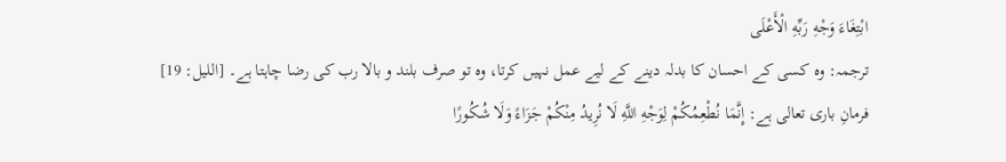ابْتِغَاءَ وَجْهِ رَبِّهِ الْأَعْلَى
ترجمہ: وہ کسی کے احسان کا بدلہ دینے کے لیے عمل نہیں کرتا، وہ تو صرف بلند و بالا رب کی رضا چاہتا ہے۔ [الليل: 19]
فرمانِ باری تعالی ہے: إِنَّمَا نُطْعِمُكُمْ لِوَجْهِ اللَّهِ لَا نُرِيدُ مِنْكُمْ جَزَاءً وَلَا شُكُورًا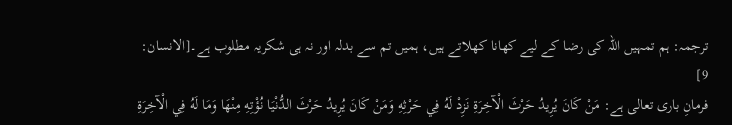ترجمہ: ہم تمہیں اللہ کی رضا کے لیے کھانا کھلاتے ہیں، ہمیں تم سے بدلہ اور نہ ہی شکریہ مطلوب ہے۔[الانسان: 9]
فرمانِ باری تعالی ہے: مَنْ كَانَ يُرِيدُ حَرْثَ الْآخِرَةِ نَزِدْ لَهُ فِي حَرْثِهِ وَمَنْ كَانَ يُرِيدُ حَرْثَ الدُّنْيَا نُؤْتِهِ مِنْهَا وَمَا لَهُ فِي الْآخِرَةِ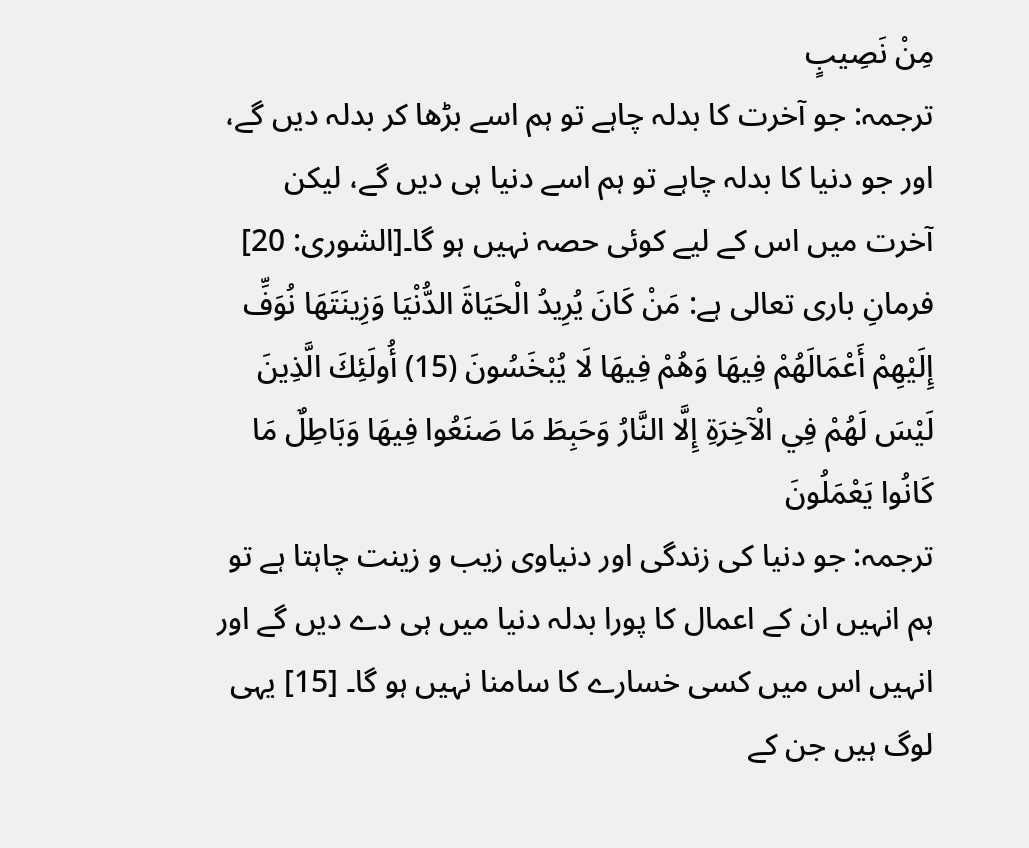مِنْ نَصِيبٍ
ترجمہ: جو آخرت کا بدلہ چاہے تو ہم اسے بڑھا کر بدلہ دیں گے، اور جو دنیا کا بدلہ چاہے تو ہم اسے دنیا ہی دیں گے، لیکن آخرت میں اس کے لیے کوئی حصہ نہیں ہو گا۔[الشوری: 20]
فرمانِ باری تعالی ہے: مَنْ كَانَ يُرِيدُ الْحَيَاةَ الدُّنْيَا وَزِينَتَهَا نُوَفِّ إِلَيْهِمْ أَعْمَالَهُمْ فِيهَا وَهُمْ فِيهَا لَا يُبْخَسُونَ (15) أُولَئِكَ الَّذِينَ لَيْسَ لَهُمْ فِي الْآخِرَةِ إِلَّا النَّارُ وَحَبِطَ مَا صَنَعُوا فِيهَا وَبَاطِلٌ مَا كَانُوا يَعْمَلُونَ
ترجمہ: جو دنیا کی زندگی اور دنیاوی زیب و زینت چاہتا ہے تو ہم انہیں ان کے اعمال کا پورا بدلہ دنیا میں ہی دے دیں گے اور انہیں اس میں کسی خسارے کا سامنا نہیں ہو گا۔ [15] یہی لوگ ہیں جن کے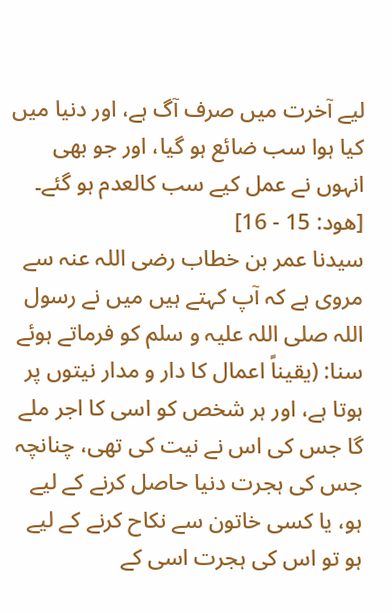لیے آخرت میں صرف آگ ہے، اور دنیا میں کیا ہوا سب ضائع ہو گیا، اور جو بھی انہوں نے عمل کیے سب کالعدم ہو گئے۔ [ھود: 15 - 16]
سیدنا عمر بن خطاب رضی اللہ عنہ سے مروی ہے کہ آپ کہتے ہیں میں نے رسول اللہ صلی اللہ علیہ و سلم کو فرماتے ہوئے سنا: (یقیناً اعمال کا دار و مدار نیتوں پر ہوتا ہے، اور ہر شخص کو اسی کا اجر ملے گا جس کی اس نے نیت کی تھی، چنانچہ جس کی ہجرت دنیا حاصل کرنے کے لیے ہو، یا کسی خاتون سے نکاح کرنے کے لیے ہو تو اس کی ہجرت اسی کے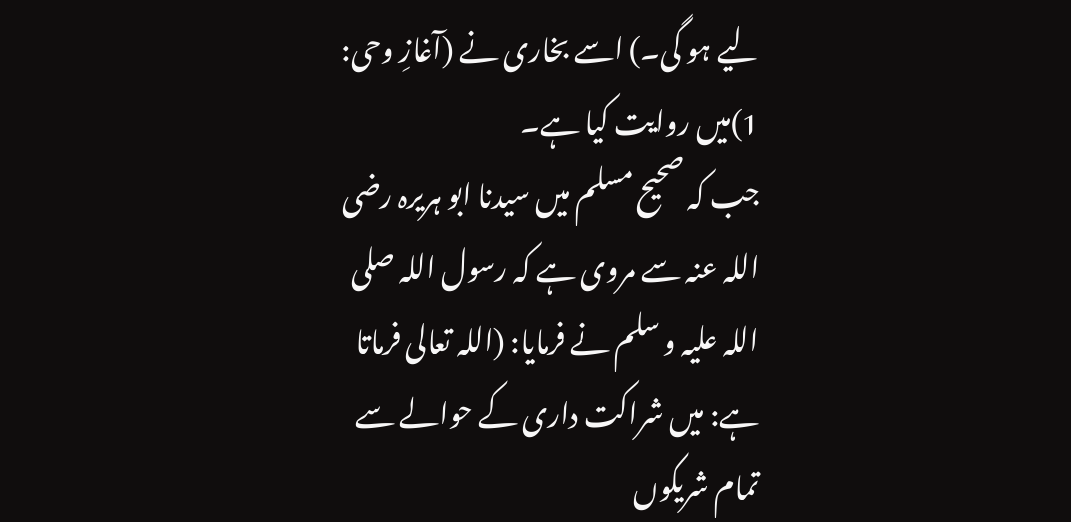لیے ہو گی۔) اسے بخاری نے (آغازِ وحی: 1)میں روایت کیا ہے۔
جب کہ صحیح مسلم میں سیدنا ابو ہریرہ رضی اللہ عنہ سے مروی ہے کہ رسول اللہ صلی اللہ علیہ و سلم نے فرمایا: (اللہ تعالی فرماتا ہے: میں شراکت داری کے حوالے سے تمام شریکوں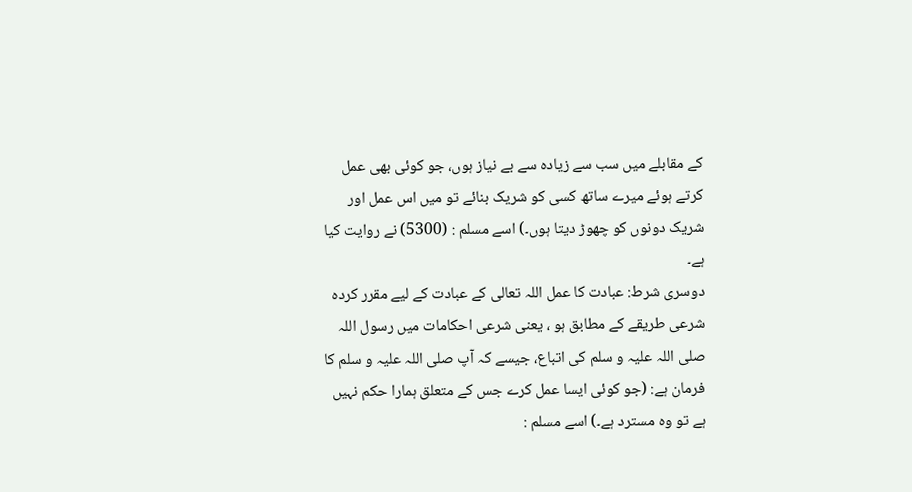کے مقابلے میں سب سے زیادہ سے بے نیاز ہوں، جو کوئی بھی عمل کرتے ہوئے میرے ساتھ کسی کو شریک بنائے تو میں اس عمل اور شریک دونوں کو چھوڑ دیتا ہوں۔) اسے مسلم : (5300) نے روایت کیا ہے۔
دوسری شرط: عبادت کا عمل اللہ تعالی کے عبادت کے لیے مقرر کردہ شرعی طریقے کے مطابق ہو ، یعنی شرعی احکامات میں رسول اللہ صلی اللہ علیہ و سلم کی اتباع، جیسے کہ آپ صلی اللہ علیہ و سلم کا فرمان ہے: (جو کوئی ایسا عمل کرے جس کے متعلق ہمارا حکم نہیں ہے تو وہ مسترد ہے۔) اسے مسلم :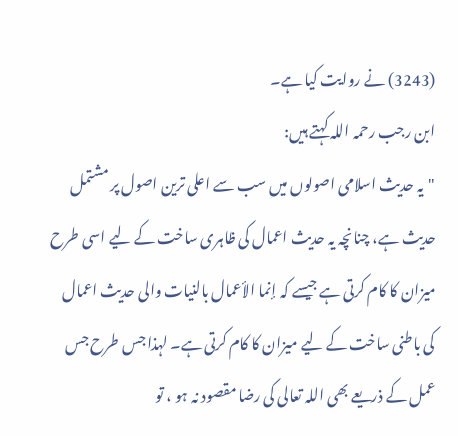(3243) نے روایت کیا ہے۔
ابن رجب رحمہ اللہ کہتے ہیں:
"یہ حدیث اسلامی اصولوں میں سب سے اعلی ترین اصول پر مشتمل حدیث ہے، چنانچہ یہ حدیث اعمال کی ظاہری ساخت کے لیے اسی طرح میزان کا کام کرتی ہے جیسے کہ إنما الأعمال بالنيات والی حدیث اعمال کی باطنی ساخت کے لیے میزان کا کام کرتی ہے۔ لہذا جس طرح جس عمل کے ذریعے بھی اللہ تعالی کی رضا مقصود نہ ہو ، تو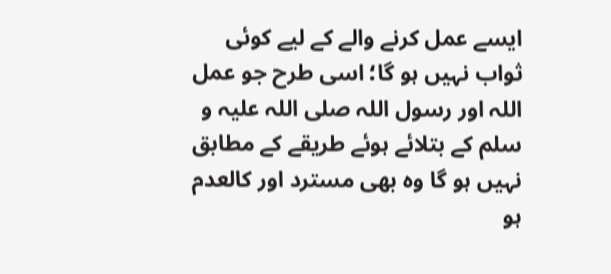ایسے عمل کرنے والے کے لیے کوئی ثواب نہیں ہو گا؛ اسی طرح جو عمل اللہ اور رسول اللہ صلی اللہ علیہ و سلم کے بتلائے ہوئے طریقے کے مطابق نہیں ہو گا وہ بھی مسترد اور کالعدم ہو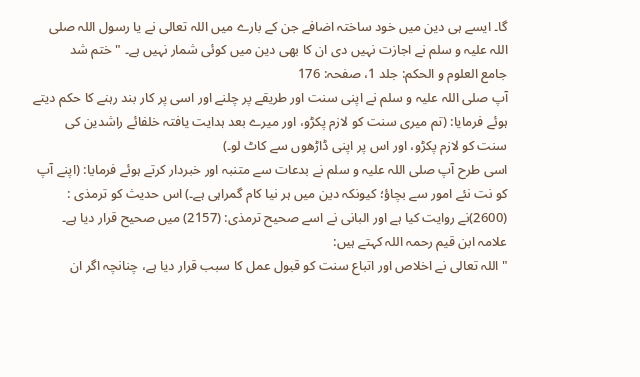گا۔ ایسے ہی دین میں خود ساختہ اضافے جن کے بارے میں اللہ تعالی نے یا رسول اللہ صلی اللہ علیہ و سلم نے اجازت نہیں دی ان کا بھی دین میں کوئی شمار نہیں ہے۔ " ختم شد
جامع العلوم و الحکم: جلد 1، صفحہ: 176
آپ صلی اللہ علیہ و سلم نے اپنی سنت اور طریقے پر چلنے اور اسی پر کار بند رہنے کا حکم دیتے ہوئے فرمایا: (تم میری سنت کو لازم پکڑو، اور میرے بعد ہدایت یافتہ خلفائے راشدین کی سنت کو لازم پکڑو، اور اس پر اپنی ڈاڑھوں سے کاٹ لو۔)
اسی طرح آپ صلی اللہ علیہ و سلم نے بدعات سے متنبہ اور خبردار کرتے ہوئے فرمایا: (اپنے آپ کو نت نئے امور سے بچاؤ؛ کیونکہ دین میں ہر نیا کام گمراہی ہے۔) اس حدیث کو ترمذی : (2600)نے روایت کیا ہے اور البانی نے اسے صحیح ترمذی: (2157) میں صحیح قرار دیا ہے۔
علامہ ابن قیم رحمہ اللہ کہتے ہیں:
"اللہ تعالی نے اخلاص اور اتباع سنت کو قبول عمل کا سبب قرار دیا ہے، چنانچہ اگر ان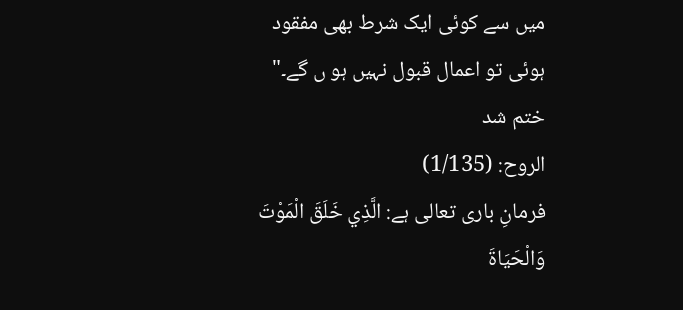میں سے کوئی ایک شرط بھی مفقود ہوئی تو اعمال قبول نہیں ہو ں گے۔" ختم شد
الروح: (1/135)
فرمانِ باری تعالی ہے: الَّذِي خَلَقَ الْمَوْتَ وَالْحَيَاةَ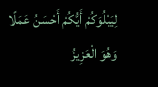لِيَبْلُوَكُمْ أَيُّكُمْ أَحْسَنُ عَمَلًا وَهُوَ الْعَزِيزُ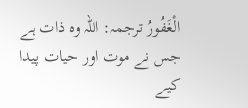الْغَفُورُ ترجمہ: اللہ وہ ذات ہے جس نے موت اور حیات پیدا کیے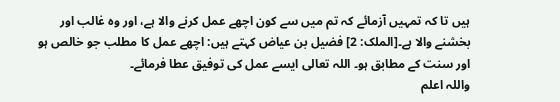ہیں تا کہ تمہیں آزمائے کہ تم میں سے کون اچھے عمل کرنے والا ہے، اور وہ غالب اور بخشنے والا ہے۔[الملک: 2] فضیل بن عیاض کہتے ہیں: اچھے عمل کا مطلب جو خالص ہو اور سنت کے مطابق ہو۔ اللہ تعالی ایسے عمل کی توفیق عطا فرمائے۔
واللہ اعلم